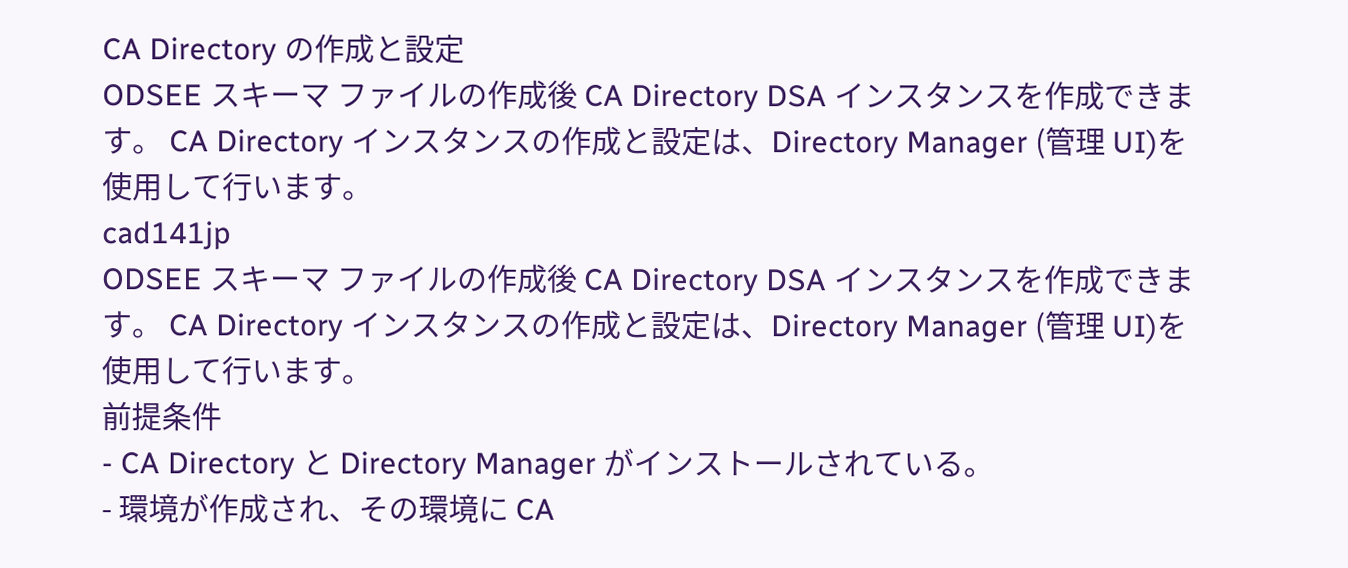CA Directory の作成と設定
ODSEE スキーマ ファイルの作成後 CA Directory DSA インスタンスを作成できます。 CA Directory インスタンスの作成と設定は、Directory Manager (管理 UI)を使用して行います。
cad141jp
ODSEE スキーマ ファイルの作成後 CA Directory DSA インスタンスを作成できます。 CA Directory インスタンスの作成と設定は、Directory Manager (管理 UI)を使用して行います。
前提条件
- CA Directory と Directory Manager がインストールされている。
- 環境が作成され、その環境に CA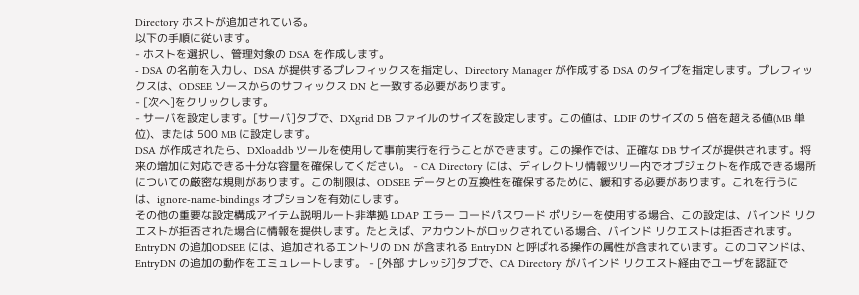Directory ホストが追加されている。
以下の手順に従います。
- ホストを選択し、管理対象の DSA を作成します。
- DSA の名前を入力し、DSA が提供するプレフィックスを指定し、Directory Manager が作成する DSA のタイプを指定します。プレフィックスは、ODSEE ソースからのサフィックス DN と一致する必要があります。
- [次へ]をクリックします。
- サーバを設定します。[サーバ]タブで、DXgrid DB ファイルのサイズを設定します。この値は、LDIF のサイズの 5 倍を超える値(MB 単位)、または 500 MB に設定します。
DSA が作成されたら、DXloaddb ツールを使用して事前実行を行うことができます。この操作では、正確な DB サイズが提供されます。将来の増加に対応できる十分な容量を確保してください。 - CA Directory には、ディレクトリ情報ツリー内でオブジェクトを作成できる場所についての厳密な規則があります。この制限は、ODSEE データとの互換性を確保するために、緩和する必要があります。これを行うには、ignore-name-bindings オプションを有効にします。
その他の重要な設定構成アイテム説明ルート非準拠 LDAP エラー コードパスワード ポリシーを使用する場合、この設定は、バインド リクエストが拒否された場合に情報を提供します。たとえば、アカウントがロックされている場合、バインド リクエストは拒否されます。EntryDN の追加ODSEE には、追加されるエントリの DN が含まれる EntryDN と呼ばれる操作の属性が含まれています。このコマンドは、EntryDN の追加の動作をエミュレートします。 - [外部 ナレッジ]タブで、CA Directory がバインド リクエスト経由でユーザを認証で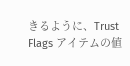きるように、Trust Flags アイテムの値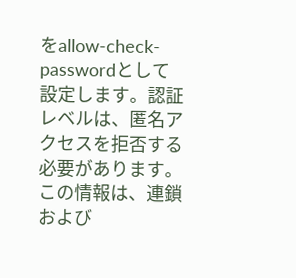をallow-check-passwordとして設定します。認証レベルは、匿名アクセスを拒否する必要があります。この情報は、連鎖および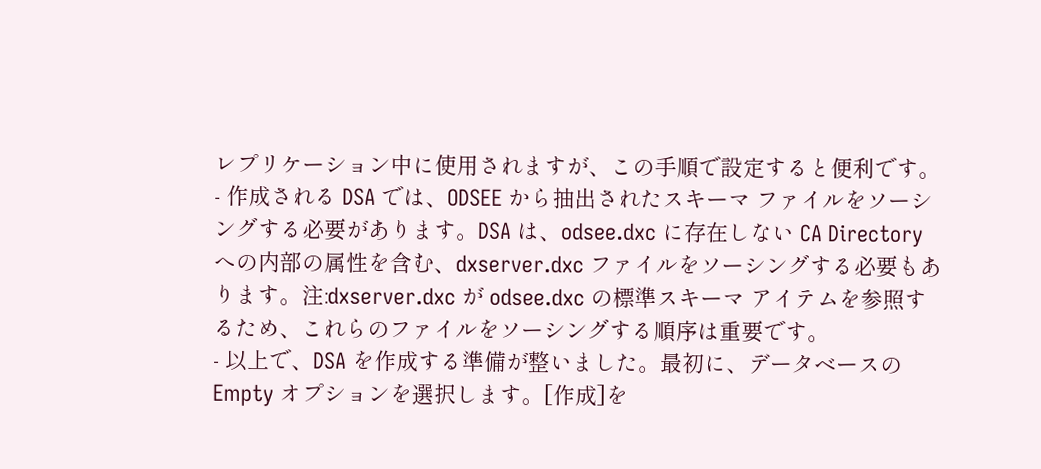レプリケーション中に使用されますが、この手順で設定すると便利です。
- 作成される DSA では、ODSEE から抽出されたスキーマ ファイルをソーシングする必要があります。DSA は、odsee.dxc に存在しない CA Directory への内部の属性を含む、dxserver.dxc ファイルをソーシングする必要もあります。注:dxserver.dxc が odsee.dxc の標準スキーマ アイテムを参照するため、これらのファイルをソーシングする順序は重要です。
- 以上で、DSA を作成する準備が整いました。最初に、データベースの Empty オプションを選択します。[作成]を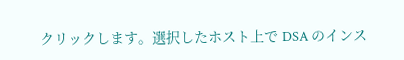クリックします。選択したホスト上で DSA のインス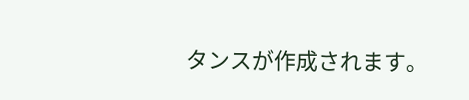タンスが作成されます。